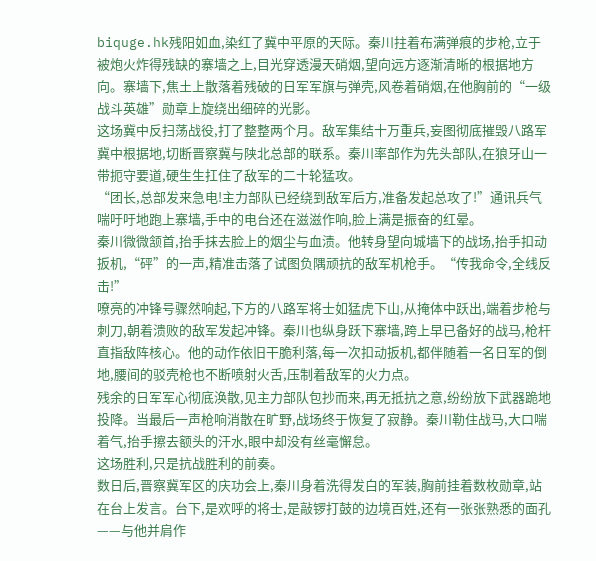biquge.hk残阳如血,染红了冀中平原的天际。秦川拄着布满弹痕的步枪,立于被炮火炸得残缺的寨墙之上,目光穿透漫天硝烟,望向远方逐渐清晰的根据地方向。寨墙下,焦土上散落着残破的日军军旗与弹壳,风卷着硝烟,在他胸前的“一级战斗英雄”勋章上旋绕出细碎的光影。
这场冀中反扫荡战役,打了整整两个月。敌军集结十万重兵,妄图彻底摧毁八路军冀中根据地,切断晋察冀与陕北总部的联系。秦川率部作为先头部队,在狼牙山一带扼守要道,硬生生扛住了敌军的二十轮猛攻。
“团长,总部发来急电!主力部队已经绕到敌军后方,准备发起总攻了!”通讯兵气喘吁吁地跑上寨墙,手中的电台还在滋滋作响,脸上满是振奋的红晕。
秦川微微颔首,抬手抹去脸上的烟尘与血渍。他转身望向城墙下的战场,抬手扣动扳机,“砰”的一声,精准击落了试图负隅顽抗的敌军机枪手。“传我命令,全线反击!”
嘹亮的冲锋号骤然响起,下方的八路军将士如猛虎下山,从掩体中跃出,端着步枪与刺刀,朝着溃败的敌军发起冲锋。秦川也纵身跃下寨墙,跨上早已备好的战马,枪杆直指敌阵核心。他的动作依旧干脆利落,每一次扣动扳机,都伴随着一名日军的倒地,腰间的驳壳枪也不断喷射火舌,压制着敌军的火力点。
残余的日军军心彻底涣散,见主力部队包抄而来,再无抵抗之意,纷纷放下武器跪地投降。当最后一声枪响消散在旷野,战场终于恢复了寂静。秦川勒住战马,大口喘着气,抬手擦去额头的汗水,眼中却没有丝毫懈怠。
这场胜利,只是抗战胜利的前奏。
数日后,晋察冀军区的庆功会上,秦川身着洗得发白的军装,胸前挂着数枚勋章,站在台上发言。台下,是欢呼的将士,是敲锣打鼓的边境百姓,还有一张张熟悉的面孔——与他并肩作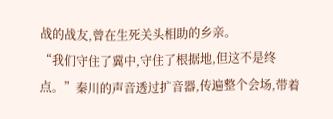战的战友,曾在生死关头相助的乡亲。
“我们守住了冀中,守住了根据地,但这不是终点。”秦川的声音透过扩音器,传遍整个会场,带着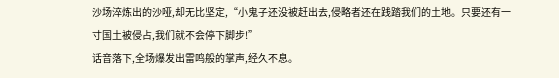沙场淬炼出的沙哑,却无比坚定,“小鬼子还没被赶出去,侵略者还在践踏我们的土地。只要还有一寸国土被侵占,我们就不会停下脚步!”
话音落下,全场爆发出雷鸣般的掌声,经久不息。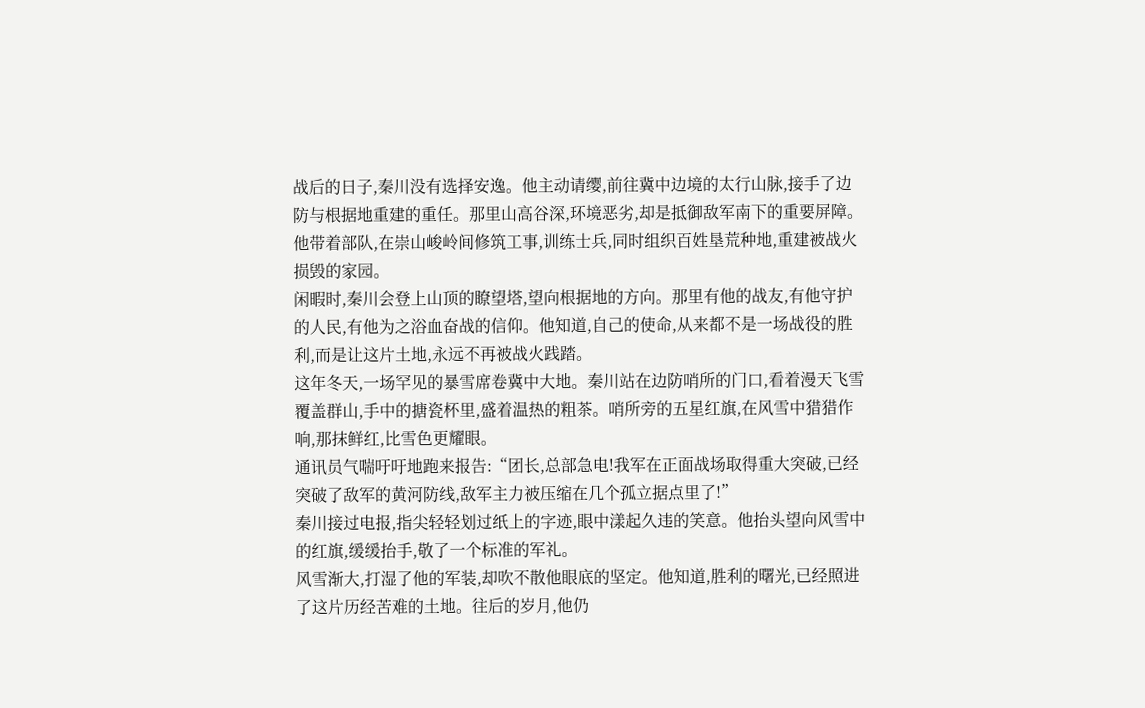战后的日子,秦川没有选择安逸。他主动请缨,前往冀中边境的太行山脉,接手了边防与根据地重建的重任。那里山高谷深,环境恶劣,却是抵御敌军南下的重要屏障。他带着部队,在崇山峻岭间修筑工事,训练士兵,同时组织百姓垦荒种地,重建被战火损毁的家园。
闲暇时,秦川会登上山顶的瞭望塔,望向根据地的方向。那里有他的战友,有他守护的人民,有他为之浴血奋战的信仰。他知道,自己的使命,从来都不是一场战役的胜利,而是让这片土地,永远不再被战火践踏。
这年冬天,一场罕见的暴雪席卷冀中大地。秦川站在边防哨所的门口,看着漫天飞雪覆盖群山,手中的搪瓷杯里,盛着温热的粗茶。哨所旁的五星红旗,在风雪中猎猎作响,那抹鲜红,比雪色更耀眼。
通讯员气喘吁吁地跑来报告:“团长,总部急电!我军在正面战场取得重大突破,已经突破了敌军的黄河防线,敌军主力被压缩在几个孤立据点里了!”
秦川接过电报,指尖轻轻划过纸上的字迹,眼中漾起久违的笑意。他抬头望向风雪中的红旗,缓缓抬手,敬了一个标准的军礼。
风雪渐大,打湿了他的军装,却吹不散他眼底的坚定。他知道,胜利的曙光,已经照进了这片历经苦难的土地。往后的岁月,他仍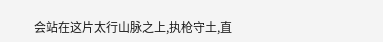会站在这片太行山脉之上,执枪守土,直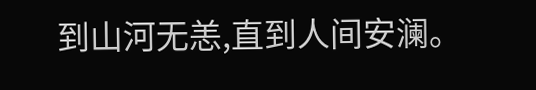到山河无恙,直到人间安澜。